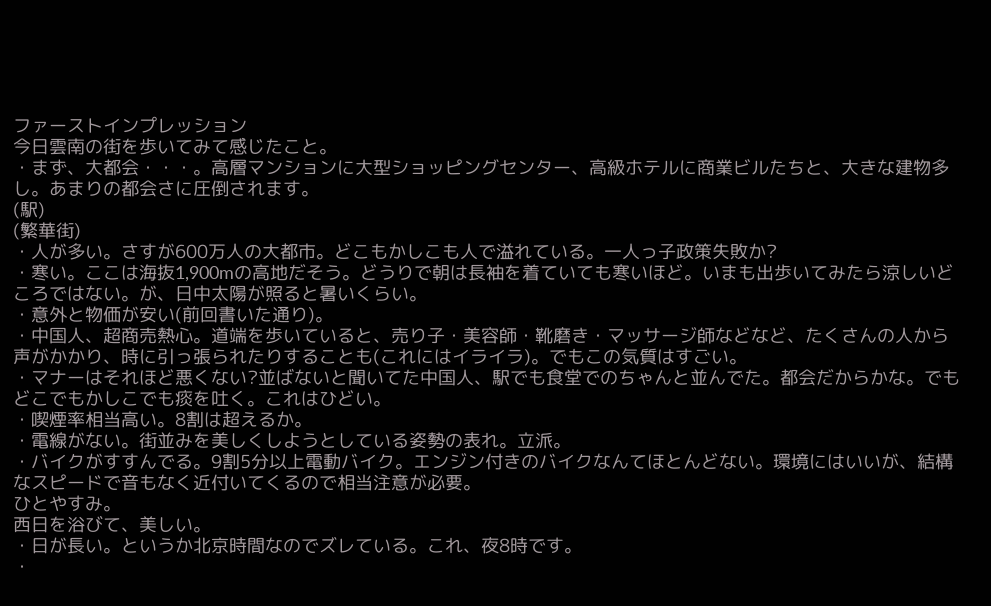ファーストインプレッション
今日雲南の街を歩いてみて感じたこと。
・まず、大都会・・・。高層マンションに大型ショッピングセンター、高級ホテルに商業ビルたちと、大きな建物多し。あまりの都会さに圧倒されます。
(駅)
(繁華街)
・人が多い。さすが600万人の大都市。どこもかしこも人で溢れている。一人っ子政策失敗か?
・寒い。ここは海抜1,900mの高地だそう。どうりで朝は長袖を着ていても寒いほど。いまも出歩いてみたら涼しいどころではない。が、日中太陽が照ると暑いくらい。
・意外と物価が安い(前回書いた通り)。
・中国人、超商売熱心。道端を歩いていると、売り子・美容師・靴磨き・マッサージ師などなど、たくさんの人から声がかかり、時に引っ張られたりすることも(これにはイライラ)。でもこの気質はすごい。
・マナーはそれほど悪くない?並ばないと聞いてた中国人、駅でも食堂でのちゃんと並んでた。都会だからかな。でもどこでもかしこでも痰を吐く。これはひどい。
・喫煙率相当高い。8割は超えるか。
・電線がない。街並みを美しくしようとしている姿勢の表れ。立派。
・バイクがすすんでる。9割5分以上電動バイク。エンジン付きのバイクなんてほとんどない。環境にはいいが、結構なスピードで音もなく近付いてくるので相当注意が必要。
ひとやすみ。
西日を浴びて、美しい。
・日が長い。というか北京時間なのでズレている。これ、夜8時です。
・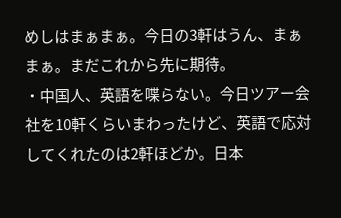めしはまぁまぁ。今日の3軒はうん、まぁまぁ。まだこれから先に期待。
・中国人、英語を喋らない。今日ツアー会社を10軒くらいまわったけど、英語で応対してくれたのは2軒ほどか。日本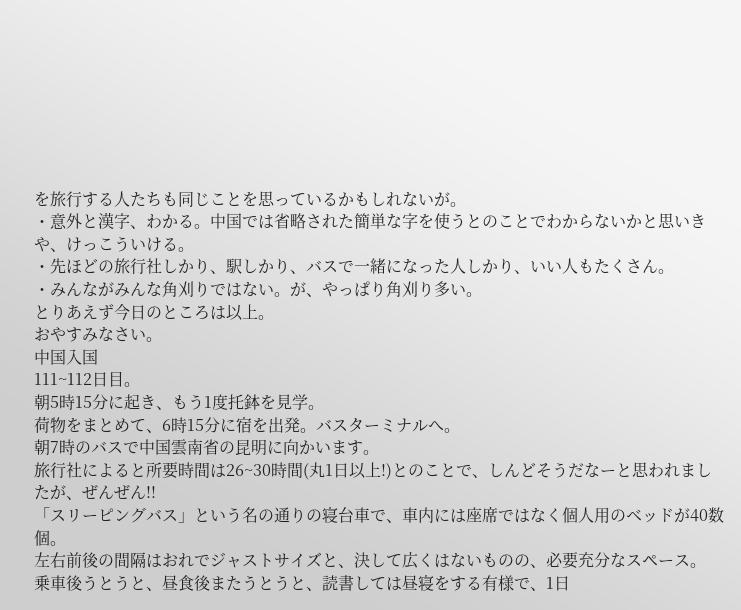を旅行する人たちも同じことを思っているかもしれないが。
・意外と漢字、わかる。中国では省略された簡単な字を使うとのことでわからないかと思いきや、けっこういける。
・先ほどの旅行社しかり、駅しかり、バスで一緒になった人しかり、いい人もたくさん。
・みんながみんな角刈りではない。が、やっぱり角刈り多い。
とりあえず今日のところは以上。
おやすみなさい。
中国入国
111~112日目。
朝5時15分に起き、もう1度托鉢を見学。
荷物をまとめて、6時15分に宿を出発。バスターミナルへ。
朝7時のバスで中国雲南省の昆明に向かいます。
旅行社によると所要時間は26~30時間(丸1日以上!)とのことで、しんどそうだなーと思われましたが、ぜんぜん!!
「スリーピングバス」という名の通りの寝台車で、車内には座席ではなく個人用のベッドが40数個。
左右前後の間隔はおれでジャストサイズと、決して広くはないものの、必要充分なスペース。
乗車後うとうと、昼食後またうとうと、読書しては昼寝をする有様で、1日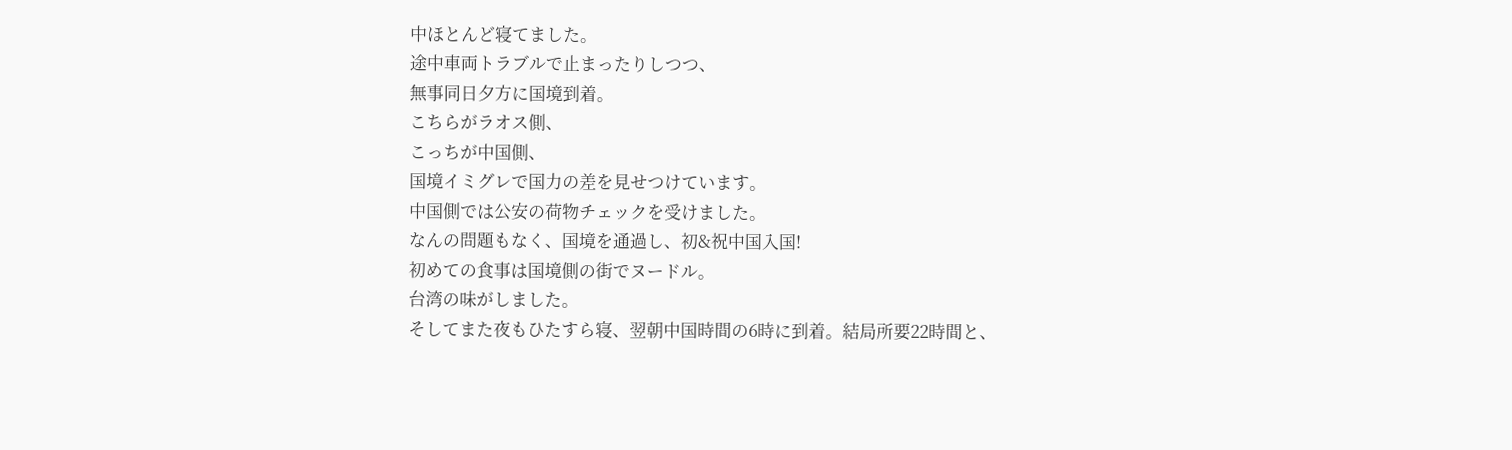中ほとんど寝てました。
途中車両トラブルで止まったりしつつ、
無事同日夕方に国境到着。
こちらがラオス側、
こっちが中国側、
国境イミグレで国力の差を見せつけています。
中国側では公安の荷物チェックを受けました。
なんの問題もなく、国境を通過し、初&祝中国入国!
初めての食事は国境側の街でヌードル。
台湾の味がしました。
そしてまた夜もひたすら寝、翌朝中国時間の6時に到着。結局所要22時間と、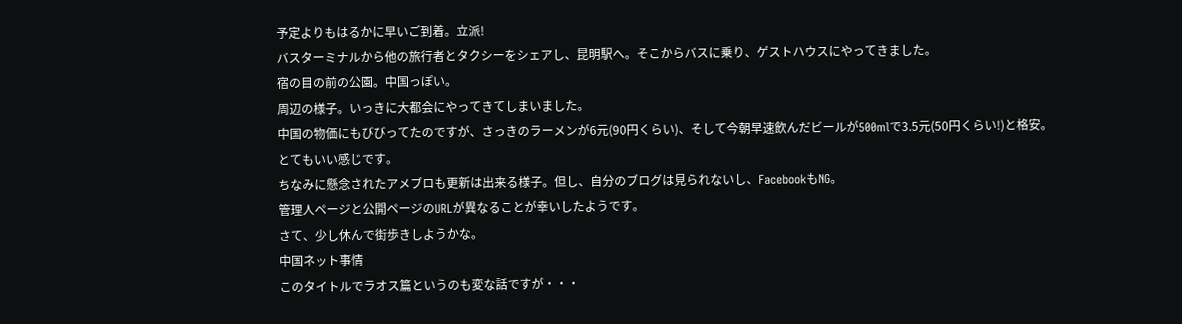予定よりもはるかに早いご到着。立派!
バスターミナルから他の旅行者とタクシーをシェアし、昆明駅へ。そこからバスに乗り、ゲストハウスにやってきました。
宿の目の前の公園。中国っぽい。
周辺の様子。いっきに大都会にやってきてしまいました。
中国の物価にもびびってたのですが、さっきのラーメンが6元(90円くらい)、そして今朝早速飲んだビールが500mlで3.5元(50円くらい!)と格安。
とてもいい感じです。
ちなみに懸念されたアメブロも更新は出来る様子。但し、自分のブログは見られないし、FacebookもNG。
管理人ページと公開ページのURLが異なることが幸いしたようです。
さて、少し休んで街歩きしようかな。
中国ネット事情
このタイトルでラオス篇というのも変な話ですが・・・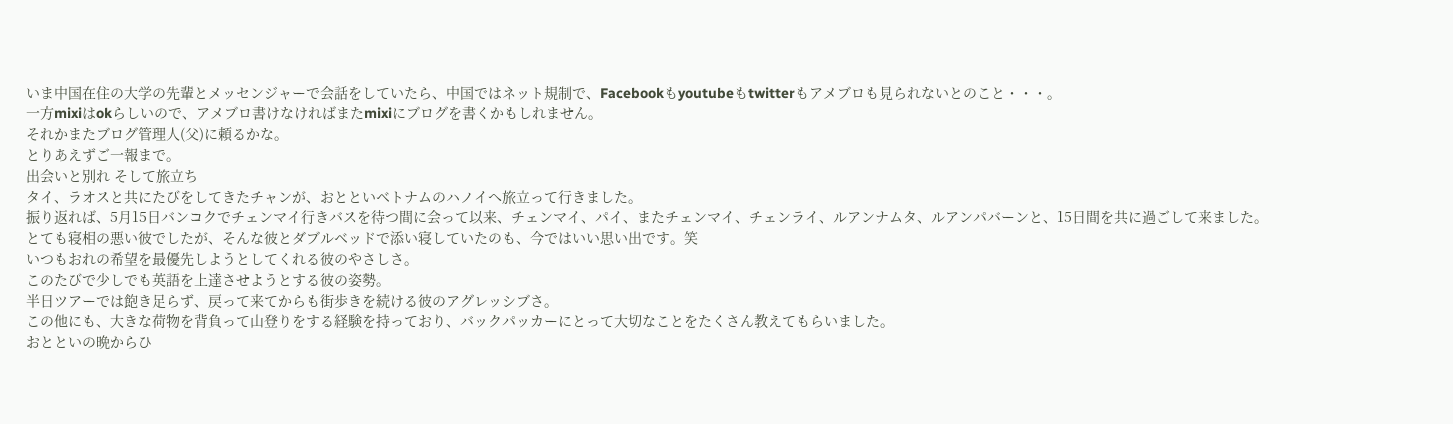いま中国在住の大学の先輩とメッセンジャーで会話をしていたら、中国ではネット規制で、Facebookもyoutubeもtwitterもアメブロも見られないとのこと・・・。
一方mixiはokらしいので、アメブロ書けなければまたmixiにブログを書くかもしれません。
それかまたブログ管理人(父)に頼るかな。
とりあえずご一報まで。
出会いと別れ そして旅立ち
タイ、ラオスと共にたびをしてきたチャンが、おとといベトナムのハノイへ旅立って行きました。
振り返れば、5月15日バンコクでチェンマイ行きバスを待つ間に会って以来、チェンマイ、パイ、またチェンマイ、チェンライ、ルアンナムタ、ルアンパバーンと、15日間を共に過ごして来ました。
とても寝相の悪い彼でしたが、そんな彼とダブルベッドで添い寝していたのも、今ではいい思い出です。笑
いつもおれの希望を最優先しようとしてくれる彼のやさしさ。
このたびで少しでも英語を上達させようとする彼の姿勢。
半日ツアーでは飽き足らず、戻って来てからも街歩きを続ける彼のアグレッシブさ。
この他にも、大きな荷物を背負って山登りをする経験を持っており、バックパッカーにとって大切なことをたくさん教えてもらいました。
おとといの晩からひ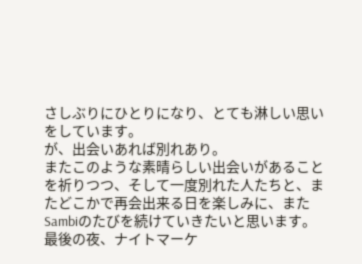さしぶりにひとりになり、とても淋しい思いをしています。
が、出会いあれば別れあり。
またこのような素晴らしい出会いがあることを祈りつつ、そして一度別れた人たちと、またどこかで再会出来る日を楽しみに、またSambiのたびを続けていきたいと思います。
最後の夜、ナイトマーケ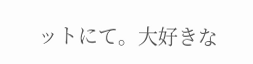ットにて。大好きな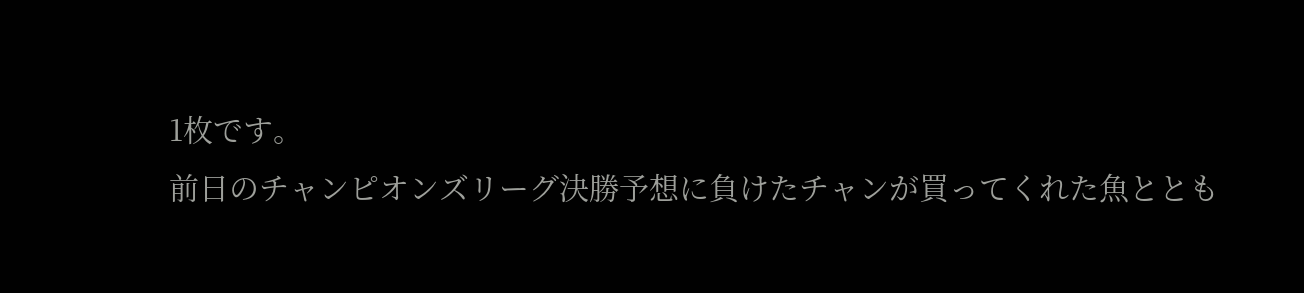1枚です。
前日のチャンピオンズリーグ決勝予想に負けたチャンが買ってくれた魚ととも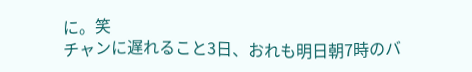に。笑
チャンに遅れること3日、おれも明日朝7時のバ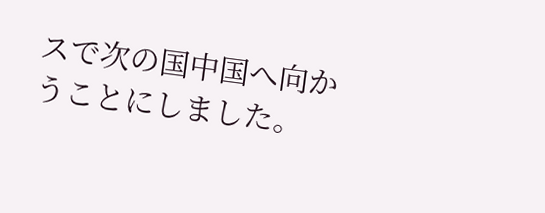スで次の国中国へ向かうことにしました。